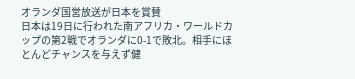オランダ国営放送が日本を賞賛
日本は19日に行われた南アフリカ・ワールドカップの第2戦でオランダに0-1で敗北。相手にほとんどチャンスを与えず健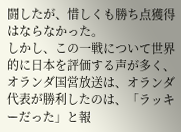闘したが、惜しくも勝ち点獲得はならなかった。
しかし、この一戦について世界的に日本を評価する声が多く、オランダ国営放送は、オランダ代表が勝利したのは、「ラッキーだった」と報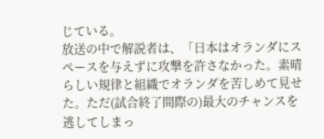じている。
放送の中で解説者は、「日本はオランダにスペースを与えずに攻撃を許さなかった。素晴らしい規律と組織でオランダを苦しめて見せた。ただ(試合終了間際の)最大のチャンスを逃してしまっ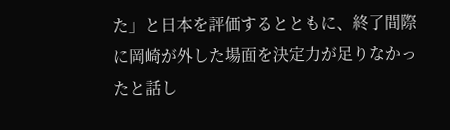た」と日本を評価するとともに、終了間際に岡崎が外した場面を決定力が足りなかったと話し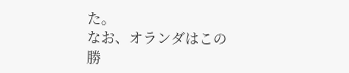た。
なお、オランダはこの勝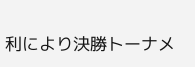利により決勝トーナメ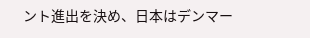ント進出を決め、日本はデンマー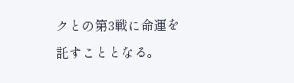クとの第3戦に命運を託すこととなる。